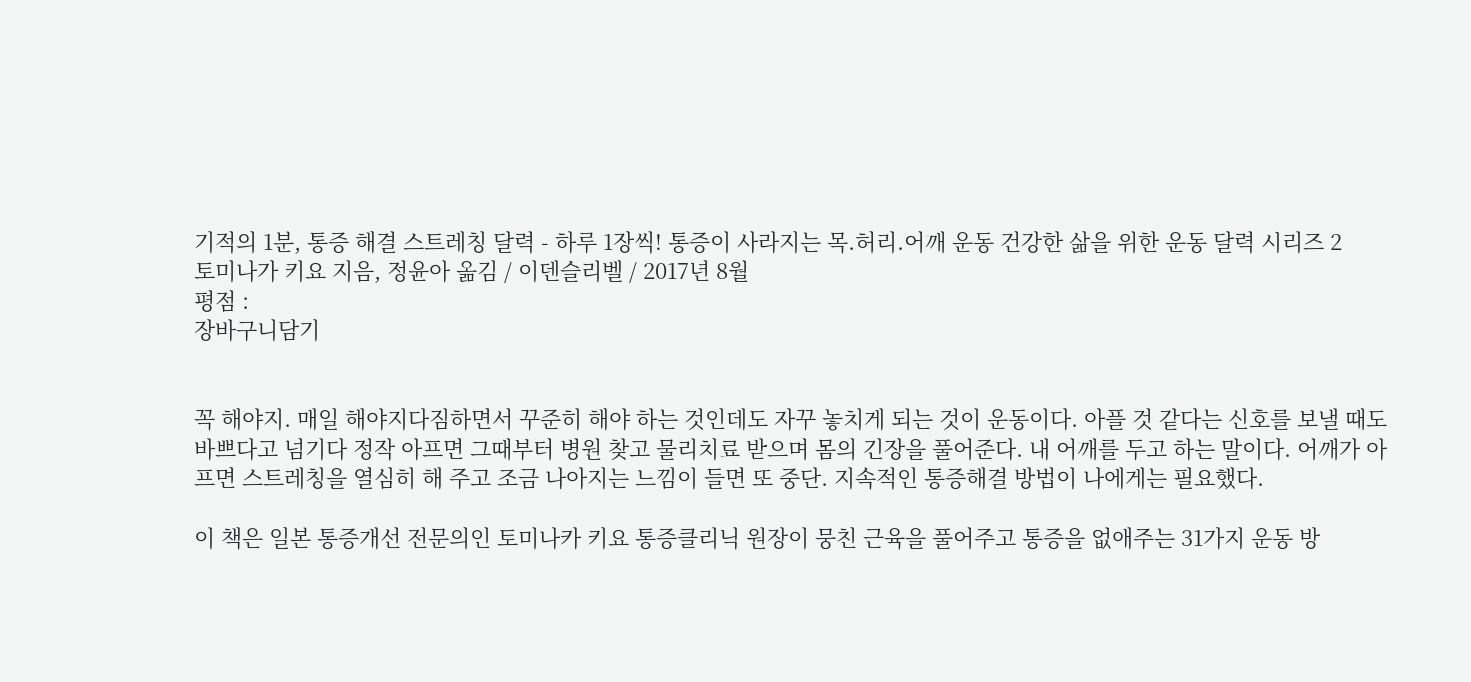기적의 1분, 통증 해결 스트레칭 달력 - 하루 1장씩! 통증이 사라지는 목.허리.어깨 운동 건강한 삶을 위한 운동 달력 시리즈 2
토미나가 키요 지음, 정윤아 옮김 / 이덴슬리벨 / 2017년 8월
평점 :
장바구니담기


꼭 해야지. 매일 해야지다짐하면서 꾸준히 해야 하는 것인데도 자꾸 놓치게 되는 것이 운동이다. 아플 것 같다는 신호를 보낼 때도 바쁘다고 넘기다 정작 아프면 그때부터 병원 찾고 물리치료 받으며 몸의 긴장을 풀어준다. 내 어깨를 두고 하는 말이다. 어깨가 아프면 스트레칭을 열심히 해 주고 조금 나아지는 느낌이 들면 또 중단. 지속적인 통증해결 방법이 나에게는 필요했다.

이 책은 일본 통증개선 전문의인 토미나카 키요 통증클리닉 원장이 뭉친 근육을 풀어주고 통증을 없애주는 31가지 운동 방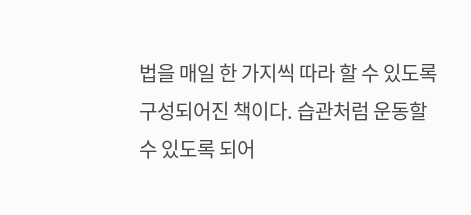법을 매일 한 가지씩 따라 할 수 있도록 구성되어진 책이다. 습관처럼 운동할 수 있도록 되어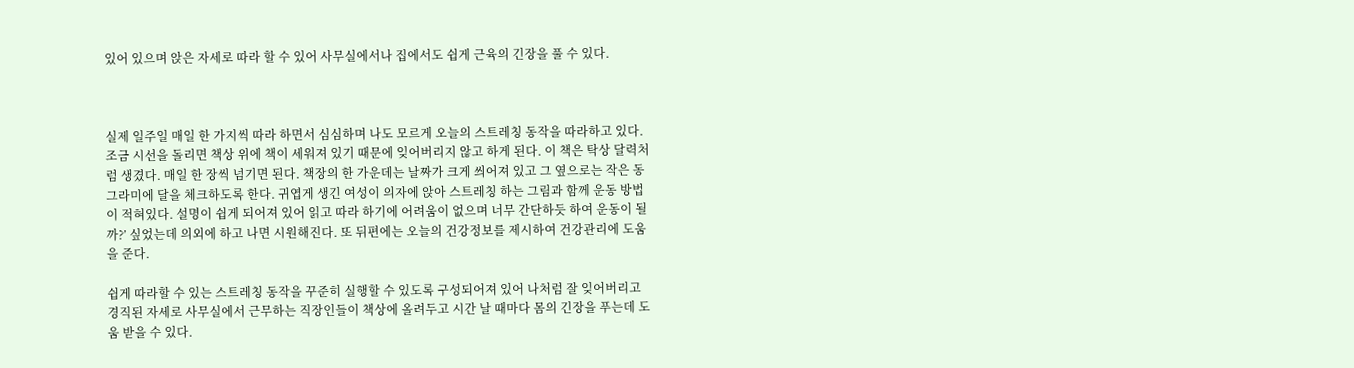있어 있으며 앉은 자세로 따라 할 수 있어 사무실에서나 집에서도 쉽게 근육의 긴장을 풀 수 있다.



실제 일주일 매일 한 가지씩 따라 하면서 심심하며 나도 모르게 오늘의 스트레칭 동작을 따라하고 있다. 조금 시선을 돌리면 책상 위에 책이 세워져 있기 때문에 잊어버리지 않고 하게 된다. 이 책은 탁상 달력처럼 생겼다. 매일 한 장씩 넘기면 된다. 책장의 한 가운데는 날짜가 크게 씌어져 있고 그 옆으로는 작은 동그라미에 달을 체크하도록 한다. 귀엽게 생긴 여성이 의자에 앉아 스트레칭 하는 그림과 함께 운동 방법이 적혀있다. 설명이 쉽게 되어져 있어 읽고 따라 하기에 어려움이 없으며 너무 간단하듯 하여 운동이 될까?’ 싶었는데 의외에 하고 나면 시원해진다. 또 뒤편에는 오늘의 건강정보를 제시하여 건강관리에 도움을 준다.

쉽게 따라할 수 있는 스트레칭 동작을 꾸준히 실행할 수 있도록 구성되어져 있어 나처럼 잘 잊어버리고 경직된 자세로 사무실에서 근무하는 직장인들이 책상에 올려두고 시간 날 때마다 몸의 긴장을 푸는데 도움 받을 수 있다.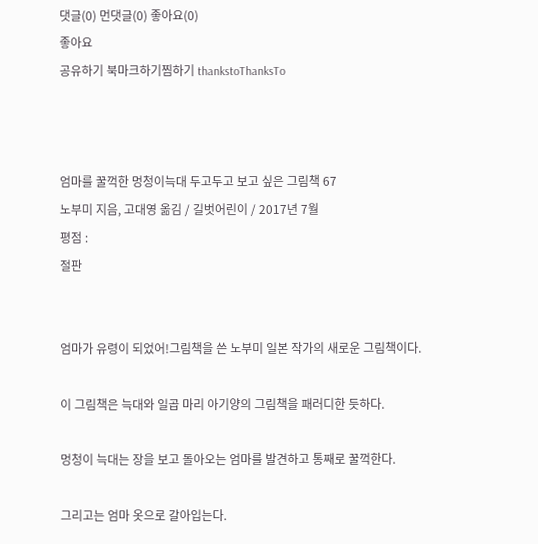댓글(0) 먼댓글(0) 좋아요(0)
좋아요
공유하기 북마크하기찜하기 thankstoThanksTo



엄마를 꿀꺽한 멍청이늑대 두고두고 보고 싶은 그림책 67
노부미 지음, 고대영 옮김 / 길벗어린이 / 2017년 7월
평점 :
절판


엄마가 유령이 되었어!그림책을 쓴 노부미 일본 작가의 새로운 그림책이다.

이 그림책은 늑대와 일곱 마리 아기양의 그림책을 패러디한 듯하다.

멍청이 늑대는 장을 보고 돌아오는 엄마를 발견하고 통째로 꿀꺽한다.

그리고는 엄마 옷으로 갈아입는다.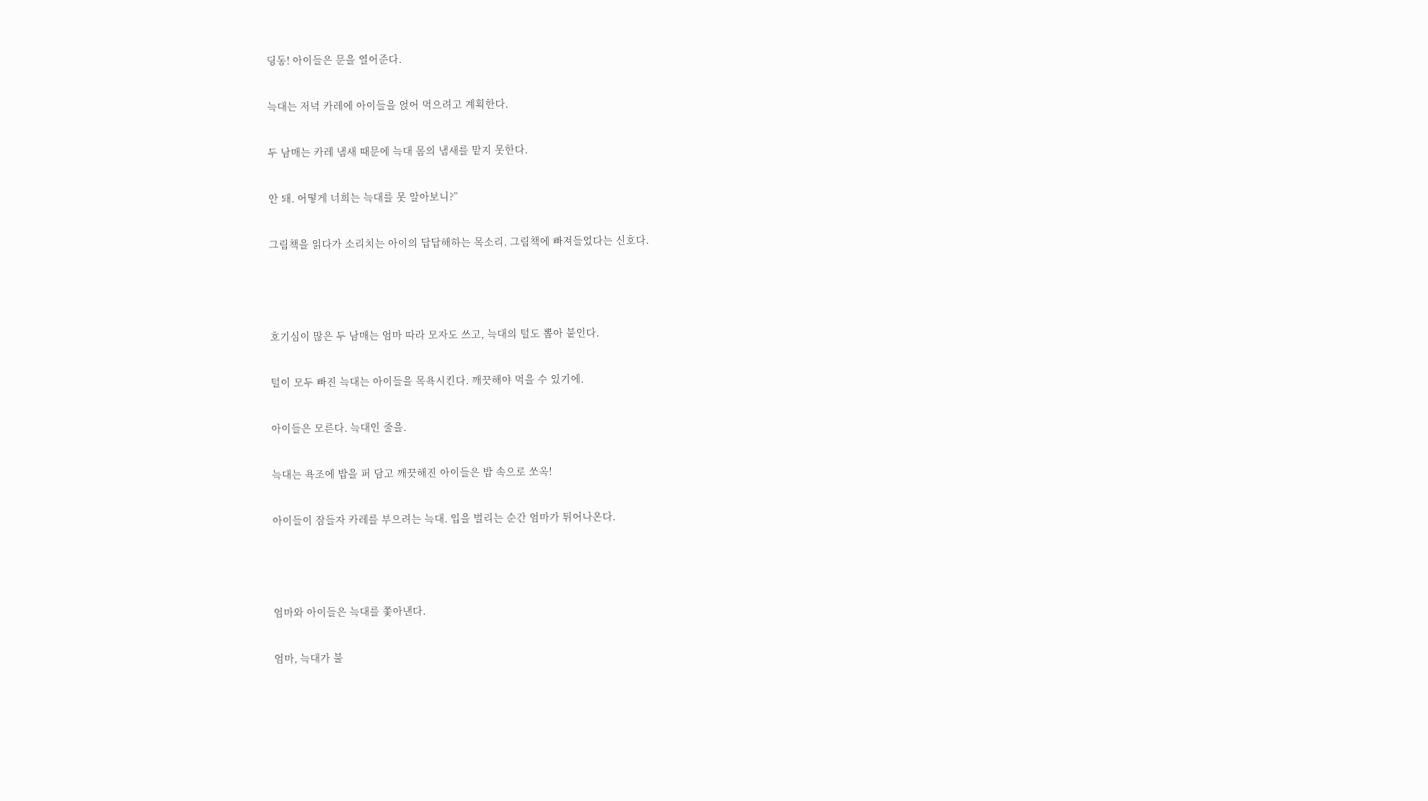딩동! 아이들은 문을 열어준다.

늑대는 저녁 카레에 아이들을 얹어 먹으려고 계획한다.

두 남매는 카레 냄새 때문에 늑대 몸의 냄새를 맡지 못한다.

안 돼. 어떻게 너희는 늑대를 못 알아보니?”

그림책을 읽다가 소리치는 아이의 답답해하는 목소리. 그림책에 빠져들었다는 신호다.



호기심이 많은 두 남매는 엄마 따라 모자도 쓰고, 늑대의 털도 뽑아 붙인다.

털이 모두 빠진 늑대는 아이들을 목욕시킨다. 깨끗해야 먹을 수 있기에.

아이들은 모른다. 늑대인 줄을.

늑대는 욕조에 밥을 퍼 담고 깨끗해진 아이들은 밥 속으로 쏘옥!

아이들이 잠들자 카레를 부으려는 늑대. 입을 벌리는 순간 엄마가 튀어나온다.



엄마와 아이들은 늑대를 쫓아낸다.

엄마, 늑대가 불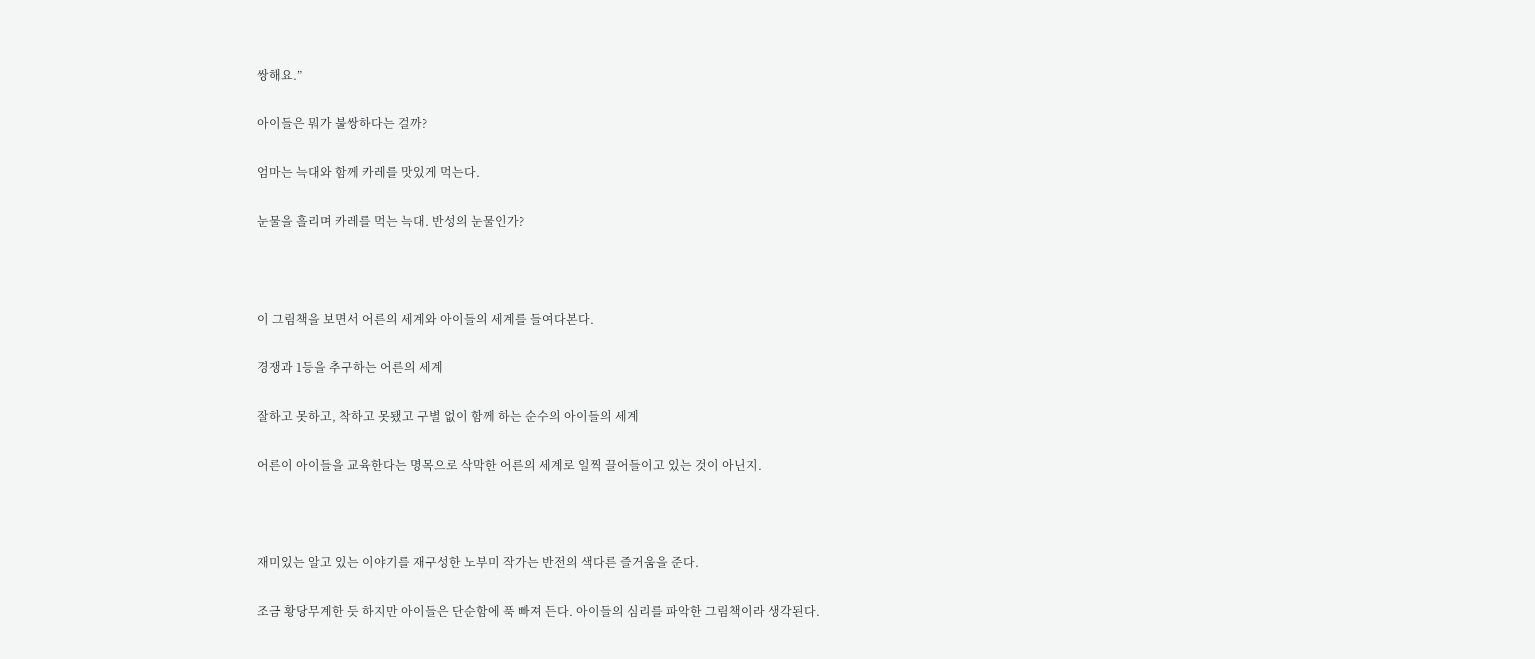쌍해요.”

아이들은 뭐가 불쌍하다는 걸까?

엄마는 늑대와 함께 카레를 맛있게 먹는다.

눈물을 흘리며 카레를 먹는 늑대. 반성의 눈물인가?



이 그림책을 보면서 어른의 세계와 아이들의 세계를 들여다본다.

경쟁과 1등을 추구하는 어른의 세계

잘하고 못하고, 착하고 못됐고 구별 없이 함께 하는 순수의 아이들의 세계

어른이 아이들을 교육한다는 명목으로 삭막한 어른의 세계로 일찍 끌어들이고 있는 것이 아닌지.



재미있는 알고 있는 이야기를 재구성한 노부미 작가는 반전의 색다른 즐거움을 준다.

조금 황당무계한 듯 하지만 아이들은 단순함에 푹 빠져 든다. 아이들의 심리를 파악한 그림책이라 생각된다.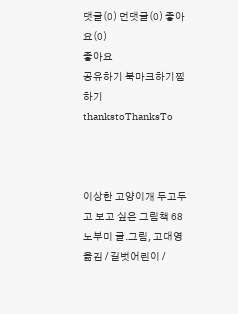댓글(0) 먼댓글(0) 좋아요(0)
좋아요
공유하기 북마크하기찜하기 thankstoThanksTo



이상한 고양이개 두고두고 보고 싶은 그림책 68
노부미 글.그림, 고대영 옮김 / 길벗어린이 /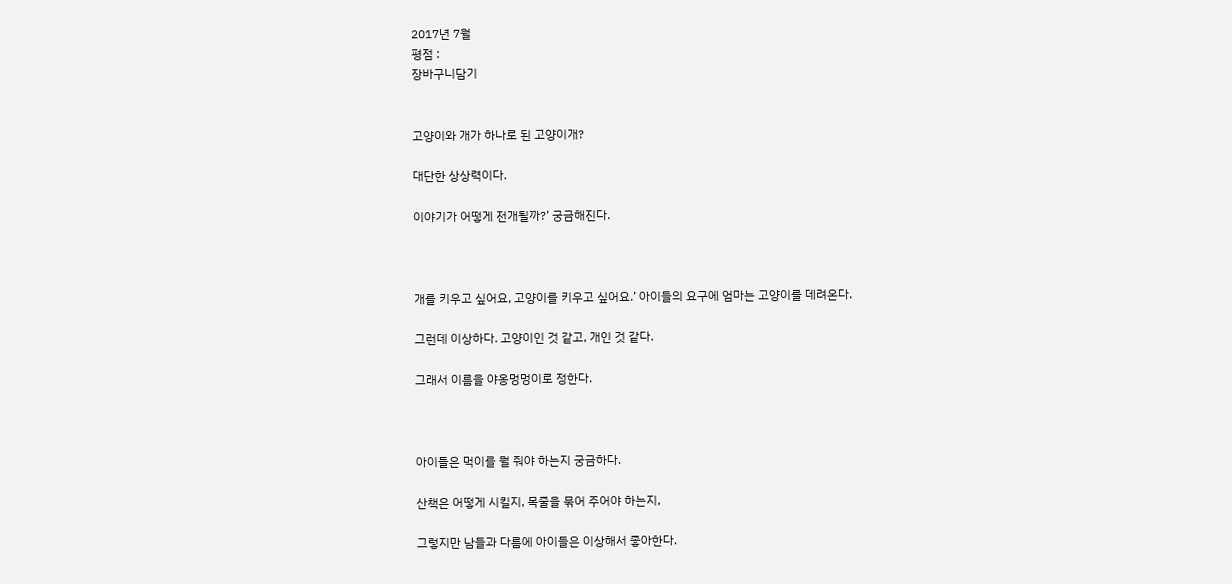2017년 7월
평점 :
장바구니담기


고양이와 개가 하나로 된 고양이개?

대단한 상상력이다.

이야기가 어떻게 전개될까?’ 궁금해진다.



개를 키우고 싶어요, 고양이를 키우고 싶어요.’ 아이들의 요구에 엄마는 고양이를 데려온다.

그런데 이상하다. 고양이인 것 같고, 개인 것 같다.

그래서 이름을 야옹멍멍이로 정한다.



아이들은 먹이를 뭘 줘야 하는지 궁금하다.

산책은 어떻게 시킬지, 목줄을 묶어 주어야 하는지,

그렇지만 남들과 다름에 아이들은 이상해서 좋아한다.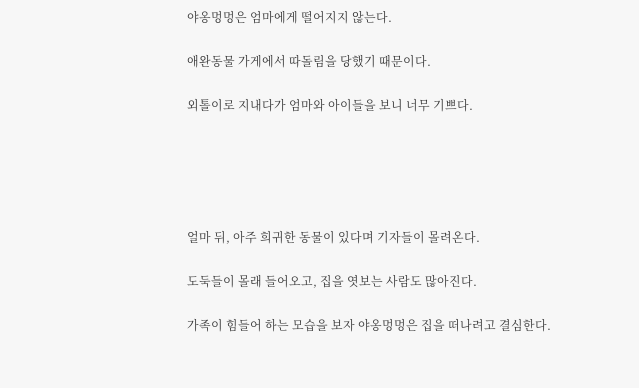야옹멍멍은 엄마에게 떨어지지 않는다.

애완동물 가게에서 따돌림을 당했기 때문이다.

외톨이로 지내다가 엄마와 아이들을 보니 너무 기쁘다.





얼마 뒤, 아주 희귀한 동물이 있다며 기자들이 몰려온다.

도둑들이 몰래 들어오고, 집을 엿보는 사람도 많아진다.

가족이 힘들어 하는 모습을 보자 야옹멍멍은 집을 떠나려고 결심한다.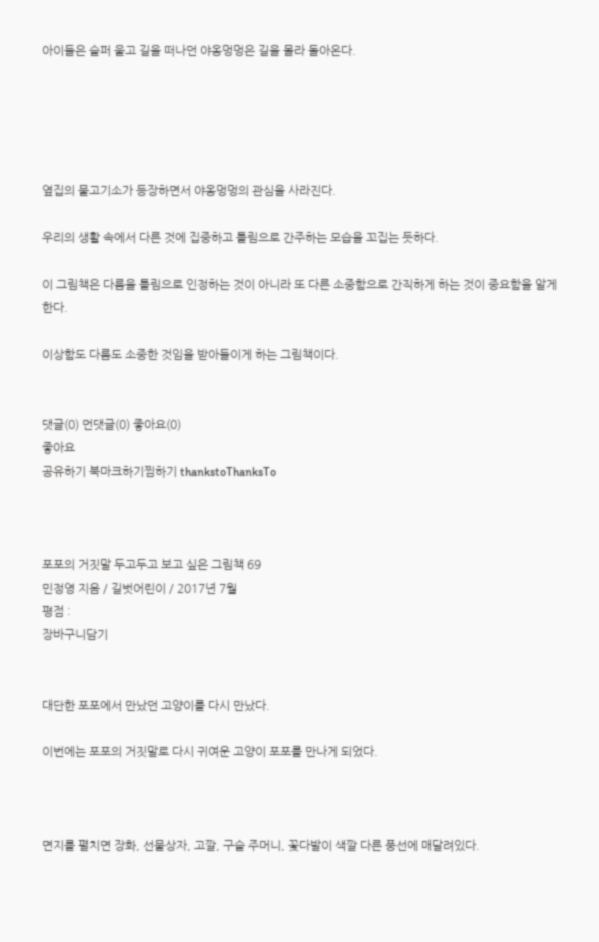아이들은 슬퍼 울고 길을 떠나던 야옹멍멍은 길을 몰라 돌아온다.





옆집의 물고기소가 등장하면서 야옹멍멍의 관심을 사라진다.

우리의 생활 속에서 다른 것에 집중하고 틀림으로 간주하는 모습을 꼬집는 듯하다.

이 그림책은 다름을 틀림으로 인정하는 것이 아니라 또 다른 소중함으로 간직하게 하는 것이 중요함을 알게 한다.

이상함도 다름도 소중한 것임을 받아들이게 하는 그림책이다.


댓글(0) 먼댓글(0) 좋아요(0)
좋아요
공유하기 북마크하기찜하기 thankstoThanksTo



포포의 거짓말 두고두고 보고 싶은 그림책 69
민정영 지음 / 길벗어린이 / 2017년 7월
평점 :
장바구니담기


대단한 포포에서 만났던 고양이를 다시 만났다.

이번에는 포포의 거짓말로 다시 귀여운 고양이 포포를 만나게 되었다.



면지를 펼치면 장화, 선물상자, 고깔, 구슬 주머니, 꽃다발이 색깔 다른 풍선에 매달려있다.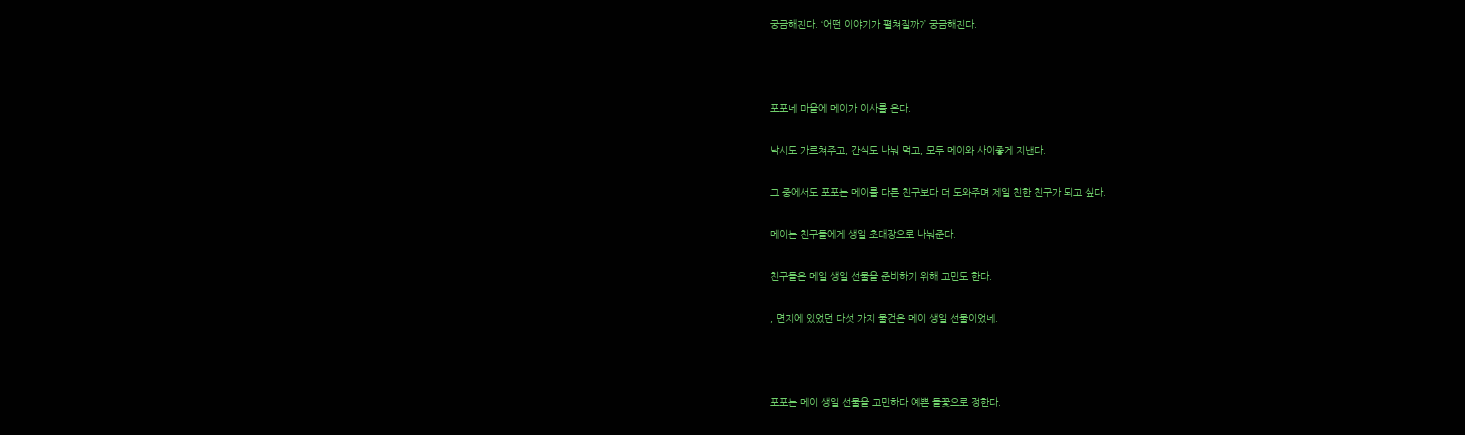궁금해진다. ‘어떤 이야기가 펼쳐질까?’ 궁금해진다.



포포네 마을에 메이가 이사를 온다.

낙시도 가르쳐주고, 간식도 나눠 먹고, 모두 메이와 사이좋게 지낸다.

그 중에서도 포포는 메이를 다른 친구보다 더 도와주며 제일 친한 친구가 되고 싶다.

메이는 친구들에게 생일 초대장으로 나눠준다.

친구들은 메일 생일 선물을 준비하기 위해 고민도 한다.

, 면지에 있었던 다섯 가지 물건은 메이 생일 선물이었네.



포포는 메이 생일 선물을 고민하다 예쁜 들꽃으로 정한다.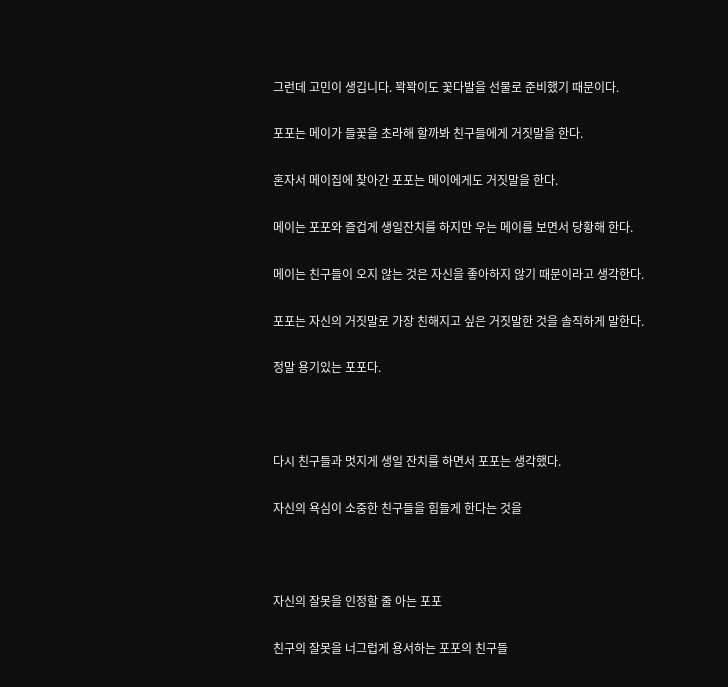그런데 고민이 생깁니다. 꽉꽉이도 꽃다발을 선물로 준비했기 때문이다.

포포는 메이가 들꽃을 초라해 할까봐 친구들에게 거짓말을 한다.

혼자서 메이집에 찾아간 포포는 메이에게도 거짓말을 한다.

메이는 포포와 즐겁게 생일잔치를 하지만 우는 메이를 보면서 당황해 한다.

메이는 친구들이 오지 않는 것은 자신을 좋아하지 않기 때문이라고 생각한다.

포포는 자신의 거짓말로 가장 친해지고 싶은 거짓말한 것을 솔직하게 말한다.

정말 용기있는 포포다.



다시 친구들과 멋지게 생일 잔치를 하면서 포포는 생각했다.

자신의 욕심이 소중한 친구들을 힘들게 한다는 것을



자신의 잘못을 인정할 줄 아는 포포

친구의 잘못을 너그럽게 용서하는 포포의 친구들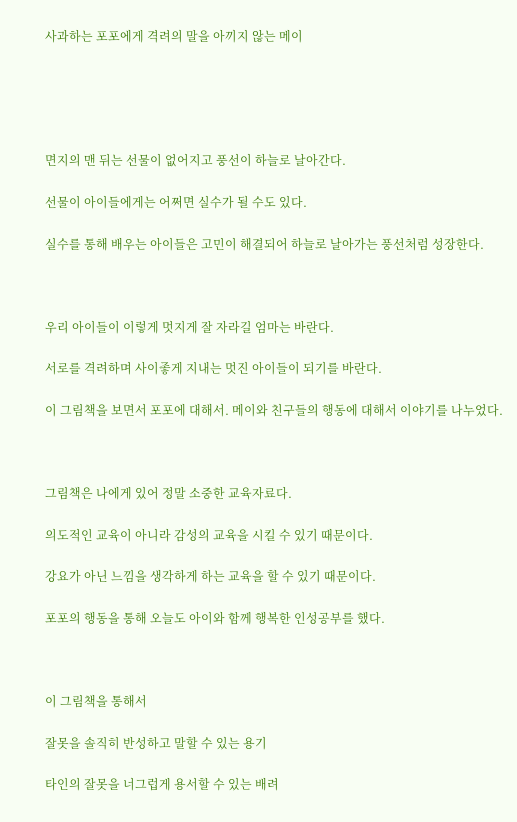사과하는 포포에게 격려의 말을 아끼지 않는 메이





면지의 맨 뒤는 선물이 없어지고 풍선이 하늘로 날아간다.

선물이 아이들에게는 어쩌면 실수가 될 수도 있다.

실수를 통해 배우는 아이들은 고민이 해결되어 하늘로 날아가는 풍선처럼 성장한다.



우리 아이들이 이렇게 멋지게 잘 자라길 엄마는 바란다.

서로를 격려하며 사이좋게 지내는 멋진 아이들이 되기를 바란다.

이 그림책을 보면서 포포에 대해서. 메이와 친구들의 행동에 대해서 이야기를 나누었다.



그림책은 나에게 있어 정말 소중한 교육자료다.

의도적인 교육이 아니라 감성의 교육을 시킬 수 있기 때문이다.

강요가 아닌 느낌을 생각하게 하는 교육을 할 수 있기 때문이다.

포포의 행동을 통해 오늘도 아이와 함께 행복한 인성공부를 했다.



이 그림책을 통해서

잘못을 솔직히 반성하고 말할 수 있는 용기

타인의 잘못을 너그럽게 용서할 수 있는 배려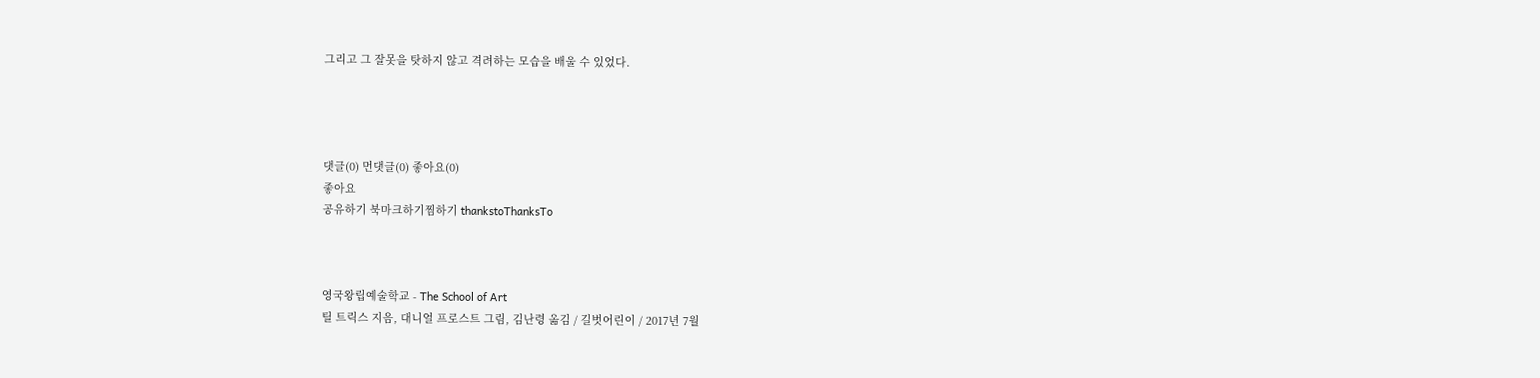그리고 그 잘못을 탓하지 않고 격려하는 모습을 배울 수 있었다.




댓글(0) 먼댓글(0) 좋아요(0)
좋아요
공유하기 북마크하기찜하기 thankstoThanksTo



영국왕립예술학교 - The School of Art
틸 트릭스 지음, 대니얼 프로스트 그림, 김난령 옮김 / 길벗어린이 / 2017년 7월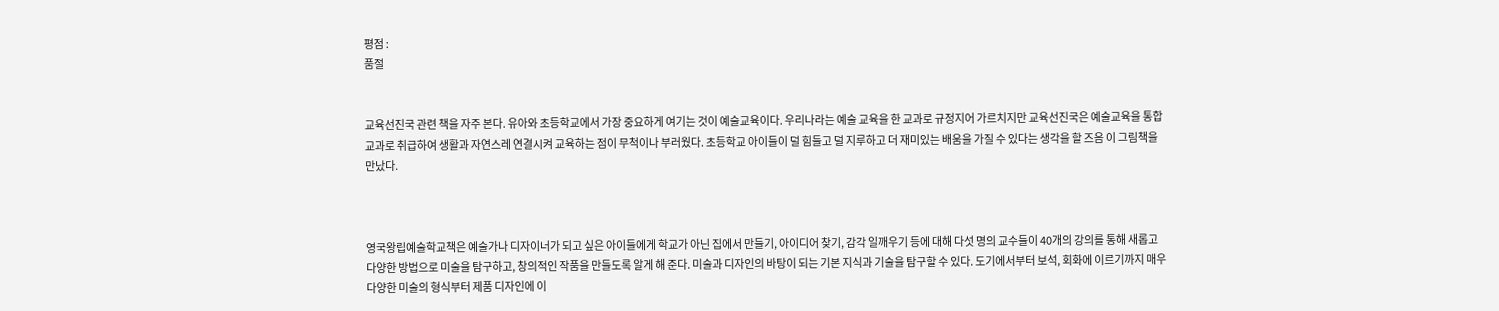평점 :
품절


교육선진국 관련 책을 자주 본다. 유아와 초등학교에서 가장 중요하게 여기는 것이 예술교육이다. 우리나라는 예술 교육을 한 교과로 규정지어 가르치지만 교육선진국은 예술교육을 통합교과로 취급하여 생활과 자연스레 연결시켜 교육하는 점이 무척이나 부러웠다. 초등학교 아이들이 덜 힘들고 덜 지루하고 더 재미있는 배움을 가질 수 있다는 생각을 할 즈음 이 그림책을 만났다.



영국왕립예술학교책은 예술가나 디자이너가 되고 싶은 아이들에게 학교가 아닌 집에서 만들기, 아이디어 찾기, 감각 일깨우기 등에 대해 다섯 명의 교수들이 40개의 강의를 통해 새롭고 다양한 방법으로 미술을 탐구하고, 창의적인 작품을 만들도록 알게 해 준다. 미술과 디자인의 바탕이 되는 기본 지식과 기술을 탐구할 수 있다. 도기에서부터 보석, 회화에 이르기까지 매우 다양한 미술의 형식부터 제품 디자인에 이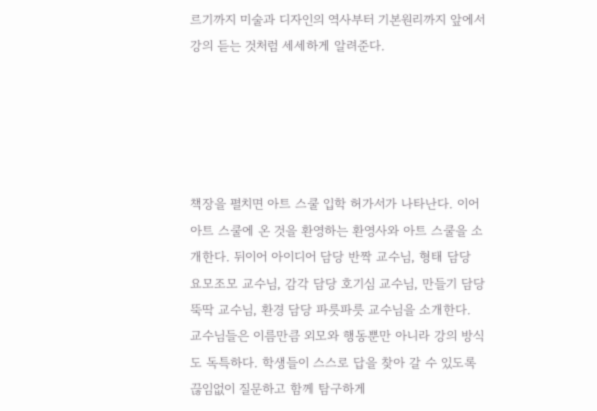르기까지 미술과 디자인의 역사부터 기본원리까지 앞에서 강의 듣는 것처럼 세세하게 알려준다.





책장을 펼치면 아트 스쿨 입학 허가서가 나타난다. 이어 아트 스쿨에 온 것을 환영하는 환영사와 아트 스쿨을 소개한다. 뒤이어 아이디어 담당 반짝 교수님, 형태 담당 요모조모 교수님, 감각 담당 호기심 교수님, 만들기 담당 뚝딱 교수님, 환경 담당 파릇파릇 교수님을 소개한다. 교수님들은 이름만큼 외모와 행동뿐만 아니라 강의 방식도 독특하다. 학생들이 스스로 답을 찾아 갈 수 있도록 끊임없이 질문하고 함께 탐구하게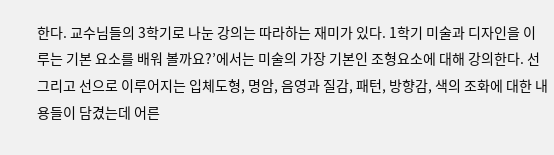한다. 교수님들의 3학기로 나눈 강의는 따라하는 재미가 있다. 1학기 미술과 디자인을 이루는 기본 요소를 배워 볼까요?’에서는 미술의 가장 기본인 조형요소에 대해 강의한다. 선 그리고 선으로 이루어지는 입체도형, 명암, 음영과 질감, 패턴, 방향감, 색의 조화에 대한 내용들이 담겼는데 어른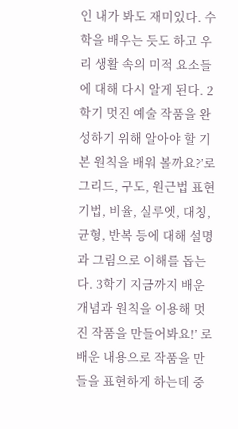인 내가 봐도 재미있다. 수학을 배우는 듯도 하고 우리 생활 속의 미적 요소들에 대해 다시 알게 된다. 2학기 멋진 예술 작품을 완성하기 위해 알아야 할 기본 원칙을 배워 볼까요?’로 그리드, 구도, 원근법 표현 기법, 비율, 실루엣, 대칭, 균형, 반복 등에 대해 설명과 그림으로 이해를 돕는다. 3학기 지금까지 배운 개념과 원칙을 이용해 멋진 작품을 만들어봐요!’ 로 배운 내용으로 작품을 만들을 표현하게 하는데 중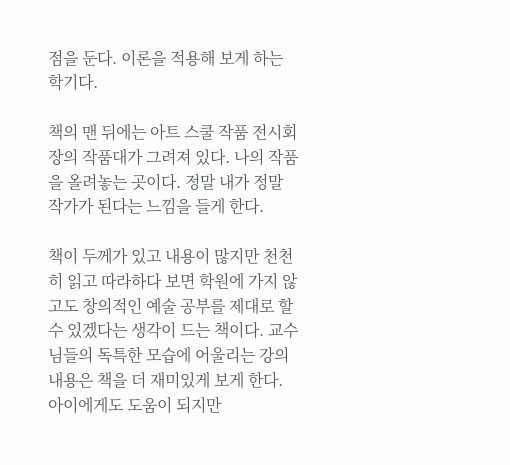점을 둔다. 이론을 적용해 보게 하는 학기다.

책의 맨 뒤에는 아트 스쿨 작품 전시회장의 작품대가 그려져 있다. 나의 작품을 올려놓는 곳이다. 정말 내가 정말 작가가 된다는 느낌을 들게 한다.

책이 두께가 있고 내용이 많지만 천천히 읽고 따라하다 보면 학원에 가지 않고도 창의적인 예술 공부를 제대로 할 수 있겠다는 생각이 드는 책이다. 교수님들의 독특한 모습에 어울리는 강의 내용은 책을 더 재미있게 보게 한다. 아이에게도 도움이 되지만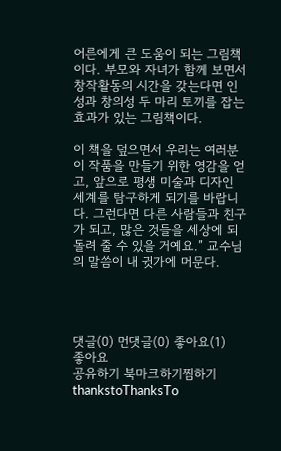어른에게 큰 도움이 되는 그림책이다. 부모와 자녀가 함께 보면서 창작활동의 시간을 갖는다면 인성과 창의성 두 마리 토끼를 잡는 효과가 있는 그림책이다.

이 책을 덮으면서 우리는 여러분이 작품을 만들기 위한 영감을 얻고, 앞으로 평생 미술과 디자인 세계를 탐구하게 되기를 바랍니다. 그런다면 다른 사람들과 친구가 되고, 많은 것들을 세상에 되돌려 줄 수 있을 거예요.” 교수님의 말씀이 내 귓가에 머문다.




댓글(0) 먼댓글(0) 좋아요(1)
좋아요
공유하기 북마크하기찜하기 thankstoThanksTo